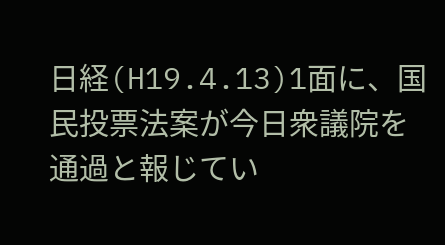日経(H19.4.13)1面に、国民投票法案が今日衆議院を通過と報じてい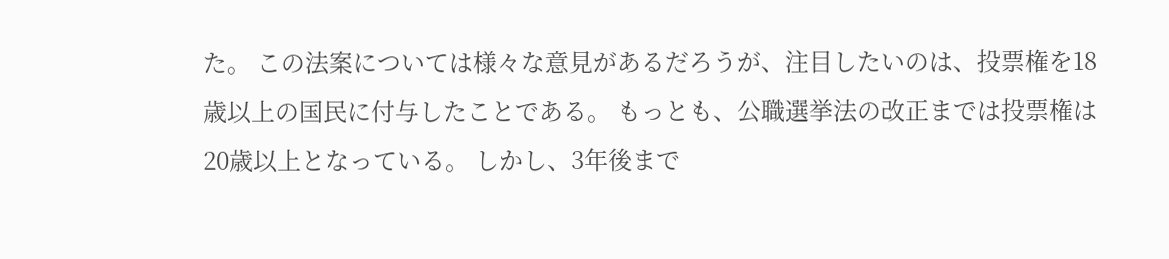た。 この法案については様々な意見があるだろうが、注目したいのは、投票権を18歳以上の国民に付与したことである。 もっとも、公職選挙法の改正までは投票権は20歳以上となっている。 しかし、3年後まで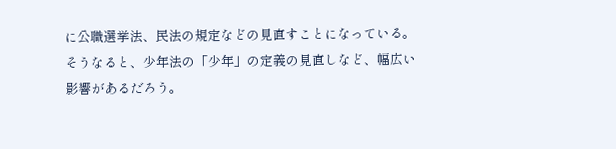に公職選挙法、民法の規定などの見直すことになっている。 そうなると、少年法の「少年」の定義の見直しなど、幅広い影響があるだろう。